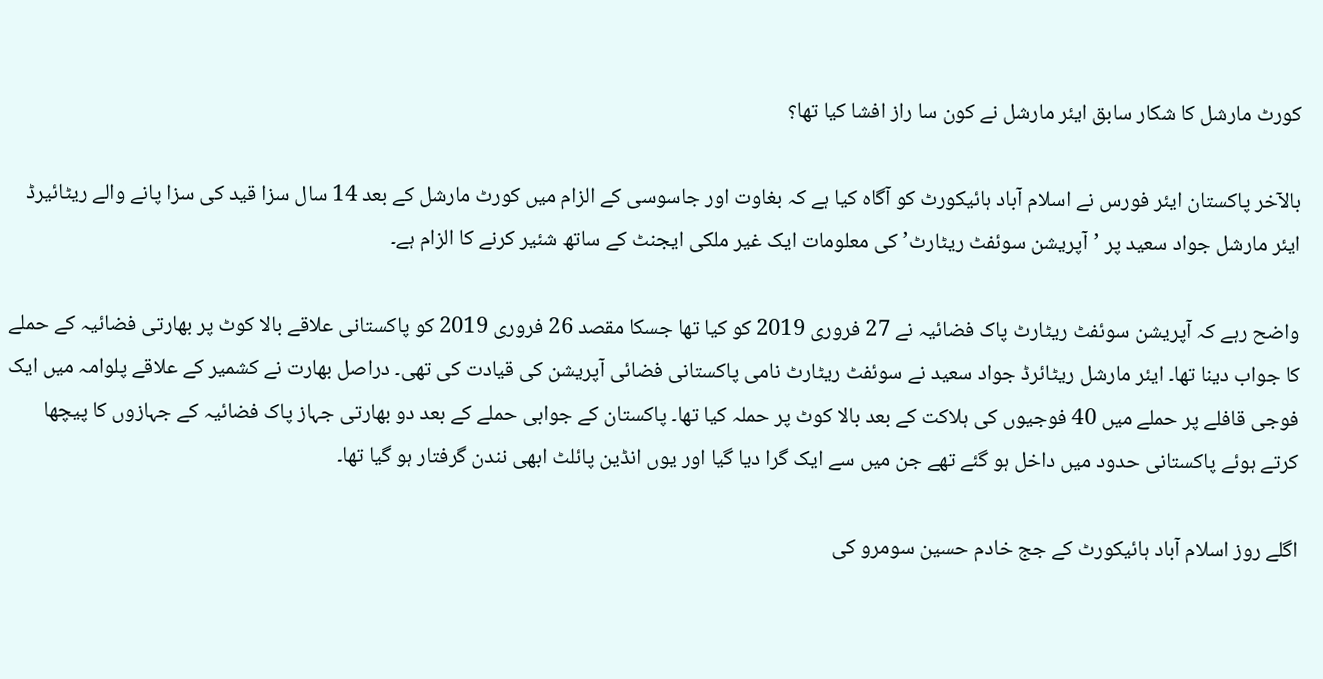کورٹ مارشل کا شکار سابق ایئر مارشل نے کون سا راز افشا کیا تھا؟

بالآخر پاکستان ایئر فورس نے اسلام آباد ہائیکورٹ کو آگاہ کیا ہے کہ بغاوت اور جاسوسی کے الزام میں کورٹ مارشل کے بعد 14 سال سزا قید کی سزا پانے والے ریٹائیرڈ ایئر مارشل جواد سعید پر ’آپریشن سوئفٹ ریٹارٹ’ کی معلومات ایک غیر ملکی ایجنٹ کے ساتھ شئیر کرنے کا الزام ہے۔

واضح رہے کہ آپریشن سوئفٹ ریٹارٹ پاک فضائیہ نے 27 فروری 2019 کو کیا تھا جسکا مقصد 26 فروری 2019 کو پاکستانی علاقے بالا کوٹ پر بھارتی فضائیہ کے حملے کا جواب دینا تھا۔ ایئر مارشل ریٹائرڈ جواد سعید نے سوئفٹ ریٹارٹ نامی پاکستانی فضائی آپریشن کی قیادت کی تھی۔ دراصل بھارت نے کشمیر کے علاقے پلوامہ میں ایک فوجی قافلے پر حملے میں 40 فوجیوں کی ہلاکت کے بعد بالا کوٹ پر حملہ کیا تھا۔ پاکستان کے جوابی حملے کے بعد دو بھارتی جہاز پاک فضائیہ کے جہازوں کا پیچھا کرتے ہوئے پاکستانی حدود میں داخل ہو گئے تھے جن میں سے ایک گرا دیا گیا اور یوں انڈین پائلٹ ابھی نندن گرفتار ہو گیا تھا۔

اگلے روز اسلام آباد ہائیکورٹ کے جج خادم حسین سومرو کی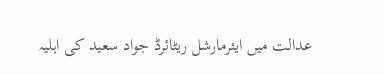عدالت میں ایئرمارشل ریٹائرڈ جواد سعید کی اہلیہ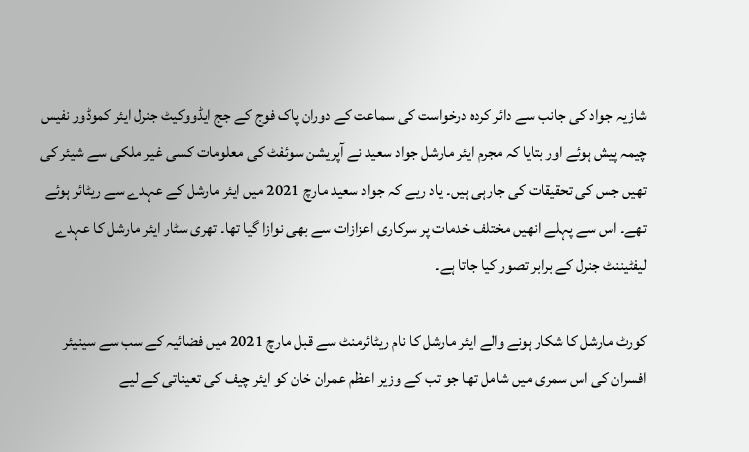شازیہ جواد کی جانب سے دائر کردہ درخواست کی سماعت کے دوران پاک فوج کے جج ایڈووکیٹ جنرل ایئر کموڈور نفیس چیمہ پیش ہوئے اور بتایا کہ مجرم ایئر مارشل جواد سعید نے آپریشن سوئفٹ کی معلومات کسی غیر ملکی سے شیئر کی تھیں جس کی تحقیقات کی جارہی ہیں۔ یاد ریے کہ جواد سعید مارچ 2021 میں ایئر مارشل کے عہدے سے ریٹائر ہوئے تھے۔ اس سے پہلے انھیں مختلف خدمات پر سرکاری اعزازات سے بھی نوازا گیا تھا۔ تھری سٹار ایئر مارشل کا عہدے لیفٹیننٹ جنرل کے برابر تصور کیا جاتا ہے۔

کورٹ مارشل کا شکار ہونے والے ایئر مارشل کا نام ریٹائرمنٹ سے قبل مارچ 2021 میں فضائیہ کے سب سے سینیئر افسران کی اس سمری میں شامل تھا جو تب کے وزیر اعظم عمران خان کو ایئر چیف کی تعیناتی کے لیے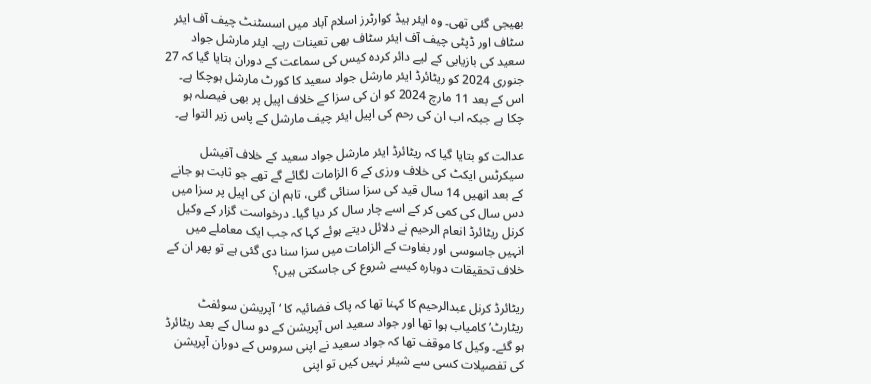بھیجی گئی تھی۔ وہ ایئر ہیڈ کوارٹرز اسلام آباد میں اسسٹنٹ چیف آف ایئر سٹاف اور ڈپٹی چیف آف ایئر سٹاف بھی تعینات رہے۔ ایئر مارشل جواد سعید کی بازیابی کے لیے دائر کردہ کیس کی سماعت کے دوران بتایا گیا کہ 27 جنوری 2024 کو ریٹائرڈ ایئر مارشل جواد سعید کا کورٹ مارشل ہوچکا ہے۔ اس کے بعد 11 مارچ 2024 کو ان کی سزا کے خلاف اپیل پر بھی فیصلہ ہو چکا ہے جبکہ اب ان کی رحم کی اپیل ایئر چیف مارشل کے پاس زیر التوا ہے۔

عدالت کو بتایا گیا کہ ریٹائرڈ ایئر مارشل جواد سعید کے خلاف آفیشل سیکرٹس ایکٹ کی خلاف ورزی کے 6 الزامات لگائے گے تھے جو ثابت ہو جانے کے بعد انھیں 14 سال قید کی سزا سنائی گئی، تاہم ان کی اپیل پر سزا میں دس سال کی کمی کر کے اسے چار سال کر دیا گیا۔ درخواست گزار کے وکیل کرنل ریٹائرڈ انعام الرحیم نے دلائل دیتے ہوئے کہا کہ جب ایک معاملے میں انہیں جاسوسی اور بغاوت کے الزامات میں سزا سنا دی گئی ہے تو پھر ان کے خلاف تحقیقات دوبارہ کیسے شروع کی جاسکتی ہیں؟

ریٹائرڈ کرنل عبدالرحیم کا کہنا تھا کہ پاک فضائیہ کا ‘آپریشن سوئفٹ ریٹارٹ’ کامیاب ہوا تھا اور جواد سعید اس آپریشن کے دو سال کے بعد ریٹائرڈ ہو گئے۔ وکیل کا موقف تھا کہ جواد سعید نے اپنی سروس کے دوران آپریشن کی تفصیلات کسی سے شیئر نہیں کیں تو اپنی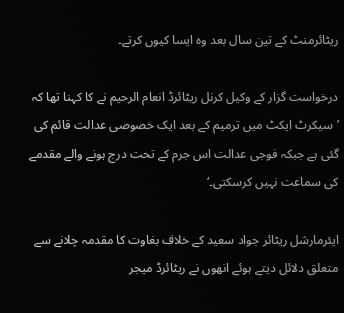ریٹائرمنٹ کے تین سال بعد وہ ایسا کیوں کرتے۔

درخواست گزار کے وکیل کرنل ریٹائرڈ انعام الرحیم نے کا کہنا تھا کہ ’سیکرٹ ایکٹ میں ترمیم کے بعد ایک خصوصی عدالت قائم کی گئی ہے جبکہ فوجی عدالت اس جرم کے تحت درج ہونے والے مقدمے کی سماعت نہیں کرسکتی۔‘

ایئرمارشل ریٹائر جواد سعید کے خلاف بغاوت کا مقدمہ چلانے سے متعلق دلائل دیتے ہوئے انھوں نے ریٹائرڈ میجر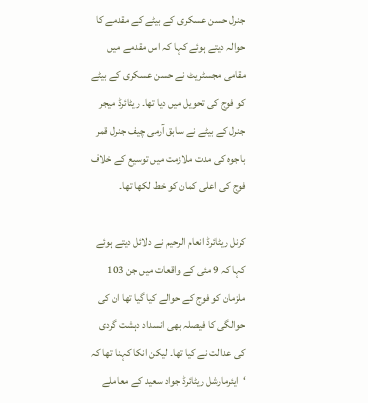جنرل حسن عسکری کے بیٹے کے مقدمے کا حوالہ دیتے ہوئے کہا کہ اس مقدمے میں مقامی مجسٹریٹ نے حسن عسکری کے بیٹے کو فوج کی تحویل میں دیا تھا۔ ریٹائرڈ میجر جنرل کے بیٹے نے سابق آرمی چیف جنرل قمر باجوہ کی مدت ملازمت میں توسیع کے خلاف فوج کی اعلی کمان کو خط لکھا تھا۔

کرنل ریٹائرڈ انعام الرحیم نے دلائل دیتے ہوئے کہا کہ 9 مئی کے واقعات میں جن 103 ملزمان کو فوج کے حوالے کیا گیا تھا ان کی حوالگی کا فیصلہ بھی انسداد دہشت گردی کی عدالت نے کیا تھا۔ لیکن انکا کہنا تھا کہ ‘ایئرمارشل ریٹائرڈ جواد سعید کے معاملے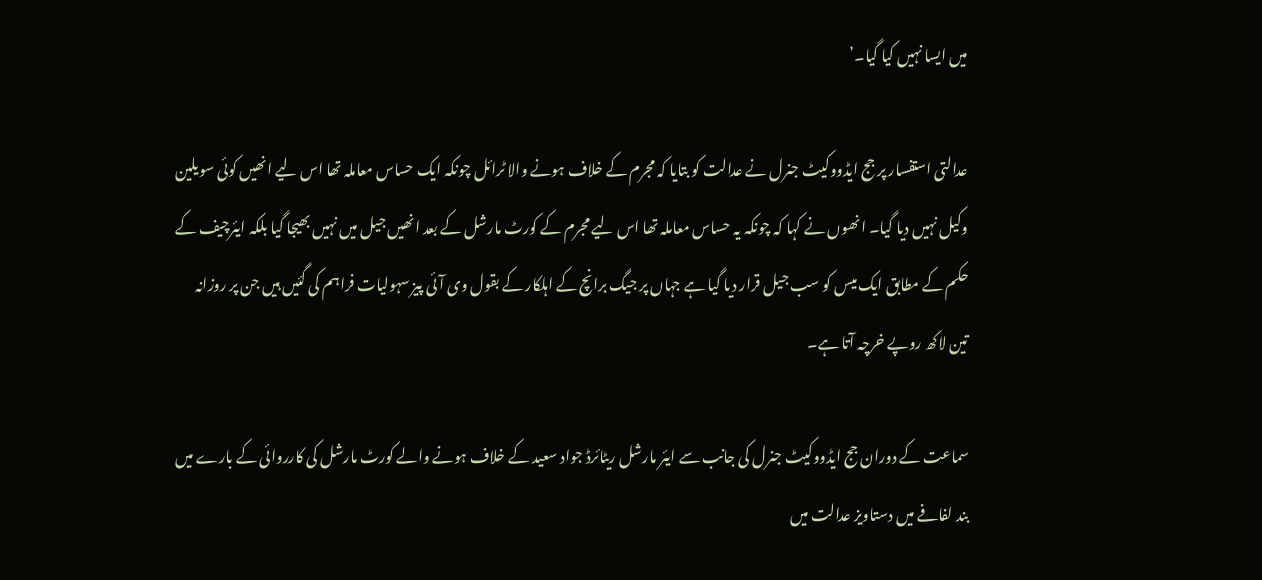میں ایسا نہیں کیا گیا۔’

عدالتی استفسار پر جج ایڈووکیٹ جنرل نے عدالت کو بتایا کہ مجرم کے خلاف ہونے والا ٹرائل چونکہ ایک حساس معاملہ تھا اس لیے انھیں کوئی سویلین وکیل نہیں دیا گیا۔ انھوں نے کہا کہ چونکہ یہ حساس معاملہ تھا اس لیے مجرم کے کورٹ مارشل کے بعد انھیں جیل میں نہیں بھیجا گیا بلکہ ایئرچیف کے حکم کے مطابق ایک میس کو سب جیل قرار دیا گیا ہے جہاں پر جیگ برانچ کے اہلکار کے بقول وی آئی پیز سہولیات فراہم کی گئیں ہیں جن پر روزانہ تین لاکھ روپے خرچہ آتا ہے۔

سماعت کے دوران جج ایڈووکیٹ جنرل کی جانب سے ایئر مارشل ریٹائرڈ جواد سعید کے خلاف ہونے والے کورٹ مارشل کی کارروائی کے بارے میں بند لفافے میں دستاویز عدالت میں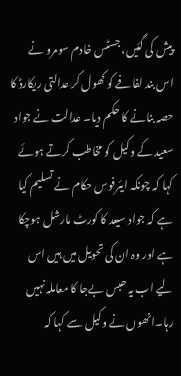پیش کی گئیں، جسٹس خادم سومرو نے اس بند لفافے کو کھول کر عدالتی ریکارڈ کا حصہ بنانے کا حکم دیا۔ عدالت نے جواد سعید کے وکیل کو مخاطب کرتے ہوئے کہا کہ چونکہ ایئرفوس حکام نے تسلیم کیا ہے کہ جواد سیعد کا کورٹ مارشل ہوچکا ہے اور وہ ان کی تحویل میں ہیں اس لیے اب یہ حبس بےجا کا معاملہ نہیں رہا۔انھوں نے وکیل سے کہا کہ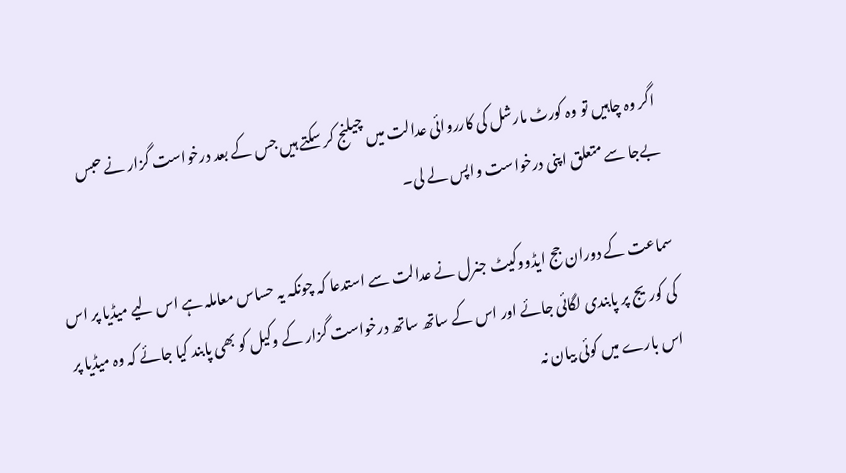اگر وہ چاہیں تو وہ کورٹ مارشل کی کارروائی عدالت میں چیلنج کر سکتے ہیں جس کے بعد درخواست گزار نے حبس بےجا سے متعلق اپنی درخواست واپس لے لی۔

سماعت کے دوران جج ایڈووکیٹ جنرل نے عدالت سے استدعا کہ چونکہ یہ حساس معاملہ ہے اس لیے میڈیا پر اس کی کوریج پر پابندی لگائی جائے اور اس کے ساتھ ساتھ درخواست گزار کے وکیل کو بھی پابند کیا جائے کہ وہ میڈیا پر اس بارے میں کوئی بیان نہ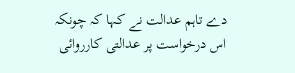دے تاہم عدالت نے کہا کہ چونکہ اس درخواست پر عدالتی کارروائی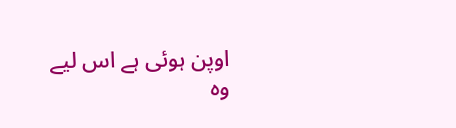اوپن ہوئی ہے اس لیے وہ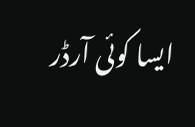ایسا کوئی آرڈر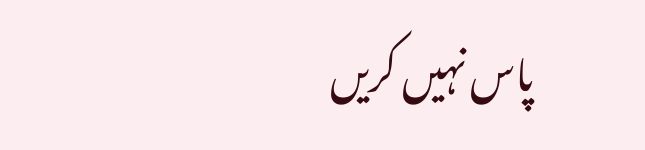پاس نہیں کریں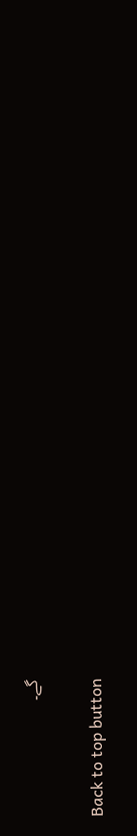گے۔

Back to top button